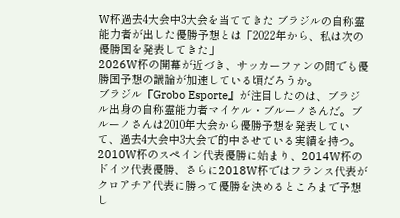W杯過去4大会中3大会を当ててきた ブラジルの自称霊能力者が出した優勝予想とは「2022年から、私は次の優勝国を発表してきた」
2026W杯の開幕が近づき、サッカーファンの間でも優勝国予想の議論が加速している頃だろうか。
ブラジル『Grobo Esporte』が注目したのは、ブラジル出身の自称霊能力者マイケル・ブルーノさんだ。ブルーノさんは2010年大会から優勝予想を発表していて、過去4大会中3大会で的中させている実績を持つ。
2010W杯のスペイン代表優勝に始まり、2014W杯のドイツ代表優勝、さらに2018W杯ではフランス代表がクロアチア代表に勝って優勝を決めるところまで予想し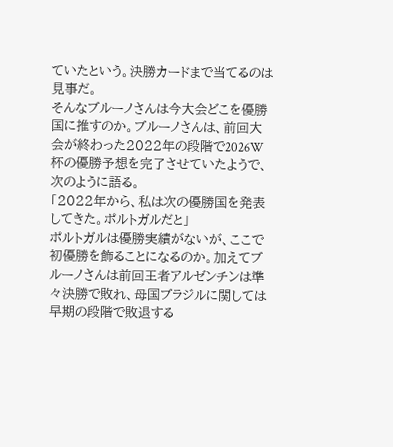ていたという。決勝カードまで当てるのは見事だ。
そんなブルーノさんは今大会どこを優勝国に推すのか。ブルーノさんは、前回大会が終わった2022年の段階で2026W杯の優勝予想を完了させていたようで、次のように語る。
「2022年から、私は次の優勝国を発表してきた。ポルトガルだと」
ポルトガルは優勝実績がないが、ここで初優勝を飾ることになるのか。加えてブルーノさんは前回王者アルゼンチンは準々決勝で敗れ、母国ブラジルに関しては早期の段階で敗退する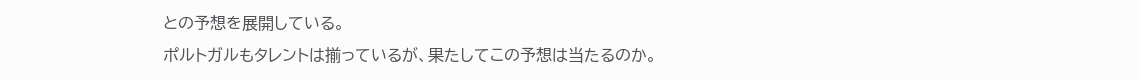との予想を展開している。
ポルトガルもタレントは揃っているが、果たしてこの予想は当たるのか。